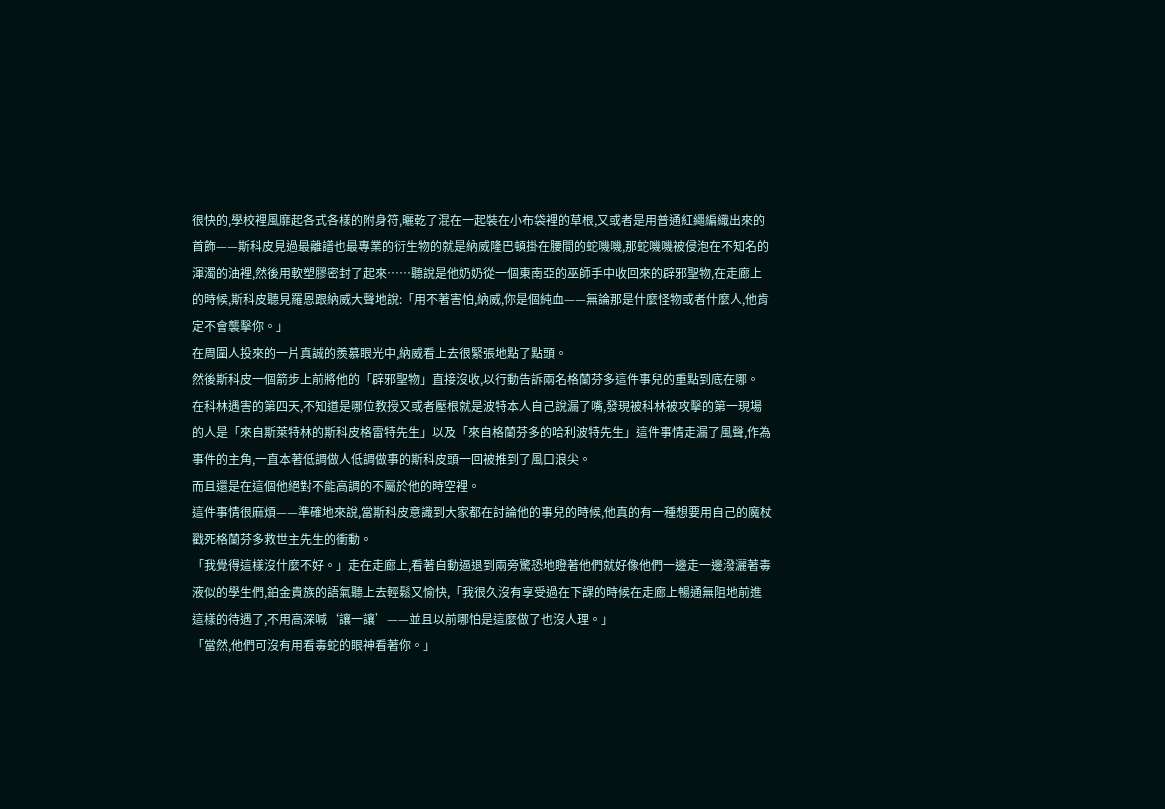很快的,學校裡風靡起各式各樣的附身符,曬乾了混在一起裝在小布袋裡的草根,又或者是用普通紅繩編織出來的首飾——斯科皮見過最離譜也最專業的衍生物的就是納威隆巴頓掛在腰間的蛇嘰嘰,那蛇嘰嘰被侵泡在不知名的渾濁的油裡,然後用軟塑膠密封了起來……聽說是他奶奶從一個東南亞的巫師手中收回來的辟邪聖物,在走廊上的時候,斯科皮聽見羅恩跟納威大聲地說:「用不著害怕,納威,你是個純血——無論那是什麼怪物或者什麼人,他肯定不會襲擊你。」
在周圍人投來的一片真誠的羨慕眼光中,納威看上去很緊張地點了點頭。
然後斯科皮一個箭步上前將他的「辟邪聖物」直接沒收,以行動告訴兩名格蘭芬多這件事兒的重點到底在哪。
在科林遇害的第四天,不知道是哪位教授又或者壓根就是波特本人自己說漏了嘴,發現被科林被攻擊的第一現場的人是「來自斯萊特林的斯科皮格雷特先生」以及「來自格蘭芬多的哈利波特先生」這件事情走漏了風聲,作為事件的主角,一直本著低調做人低調做事的斯科皮頭一回被推到了風口浪尖。
而且還是在這個他絕對不能高調的不屬於他的時空裡。
這件事情很麻煩——準確地來說,當斯科皮意識到大家都在討論他的事兒的時候,他真的有一種想要用自己的魔杖戳死格蘭芬多救世主先生的衝動。
「我覺得這樣沒什麼不好。」走在走廊上,看著自動逼退到兩旁驚恐地瞪著他們就好像他們一邊走一邊潑灑著毒液似的學生們,鉑金貴族的語氣聽上去輕鬆又愉快,「我很久沒有享受過在下課的時候在走廊上暢通無阻地前進這樣的待遇了,不用高深喊‘讓一讓’——並且以前哪怕是這麼做了也沒人理。」
「當然,他們可沒有用看毒蛇的眼神看著你。」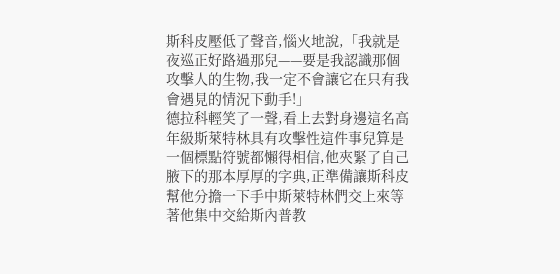斯科皮壓低了聲音,惱火地說,「我就是夜巡正好路過那兒——要是我認識那個攻擊人的生物,我一定不會讓它在只有我會遇見的情況下動手!」
德拉科輕笑了一聲,看上去對身邊這名高年級斯萊特林具有攻擊性這件事兒算是一個標點符號都懶得相信,他夾緊了自己腋下的那本厚厚的字典,正準備讓斯科皮幫他分擔一下手中斯萊特林們交上來等著他集中交給斯內普教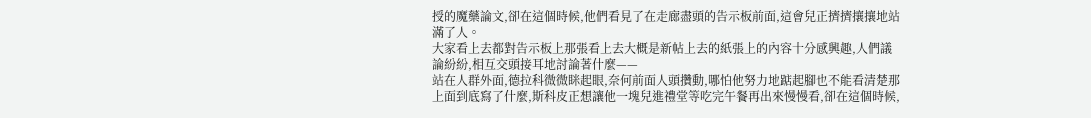授的魔藥論文,卻在這個時候,他們看見了在走廊盡頭的告示板前面,這會兒正擠擠攘攘地站滿了人。
大家看上去都對告示板上那張看上去大概是新帖上去的紙張上的內容十分感興趣,人們議論紛紛,相互交頭接耳地討論著什麼——
站在人群外面,德拉科微微眯起眼,奈何前面人頭攢動,哪怕他努力地踮起腳也不能看清楚那上面到底寫了什麼,斯科皮正想讓他一塊兒進禮堂等吃完午餐再出來慢慢看,卻在這個時候,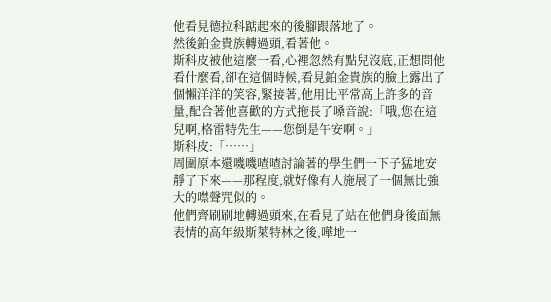他看見德拉科踮起來的後腳跟落地了。
然後鉑金貴族轉過頭,看著他。
斯科皮被他這麼一看,心裡忽然有點兒沒底,正想問他看什麼看,卻在這個時候,看見鉑金貴族的臉上露出了個懶洋洋的笑容,緊接著,他用比平常高上許多的音量,配合著他喜歡的方式拖長了嗓音說:「哦,您在這兒啊,格雷特先生——您倒是午安啊。」
斯科皮:「……」
周圍原本還嘰嘰喳喳討論著的學生們一下子猛地安靜了下來——那程度,就好像有人施展了一個無比強大的噤聲咒似的。
他們齊刷刷地轉過頭來,在看見了站在他們身後面無表情的高年級斯萊特林之後,嘩地一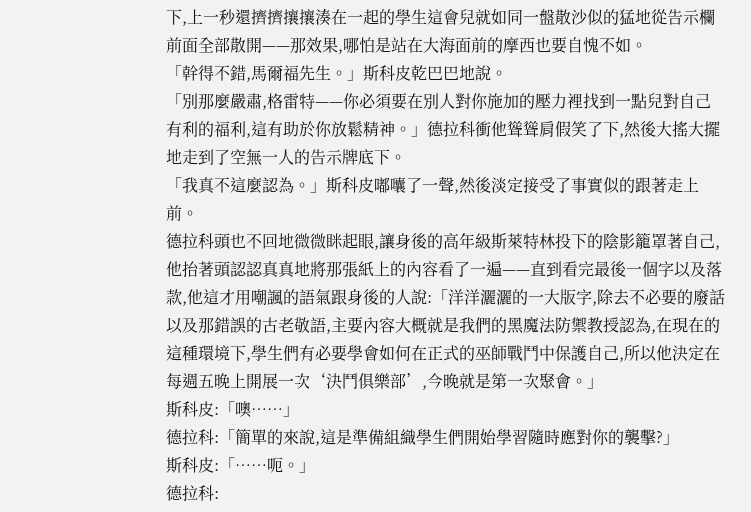下,上一秒還擠擠攘攘湊在一起的學生這會兒就如同一盤散沙似的猛地從告示欄前面全部散開——那效果,哪怕是站在大海面前的摩西也要自愧不如。
「幹得不錯,馬爾福先生。」斯科皮乾巴巴地說。
「別那麼嚴肅,格雷特——你必須要在別人對你施加的壓力裡找到一點兒對自己有利的福利,這有助於你放鬆精神。」德拉科衝他聳聳肩假笑了下,然後大搖大擺地走到了空無一人的告示牌底下。
「我真不這麼認為。」斯科皮嘟囔了一聲,然後淡定接受了事實似的跟著走上前。
德拉科頭也不回地微微眯起眼,讓身後的高年級斯萊特林投下的陰影籠罩著自己,他抬著頭認認真真地將那張紙上的內容看了一遍——直到看完最後一個字以及落款,他這才用嘲諷的語氣跟身後的人說:「洋洋灑灑的一大版字,除去不必要的廢話以及那錯誤的古老敬語,主要內容大概就是我們的黑魔法防禦教授認為,在現在的這種環境下,學生們有必要學會如何在正式的巫師戰鬥中保護自己,所以他決定在每週五晚上開展一次‘決鬥俱樂部’,今晚就是第一次聚會。」
斯科皮:「噢……」
德拉科:「簡單的來說,這是準備組織學生們開始學習隨時應對你的襲擊?」
斯科皮:「……呃。」
德拉科: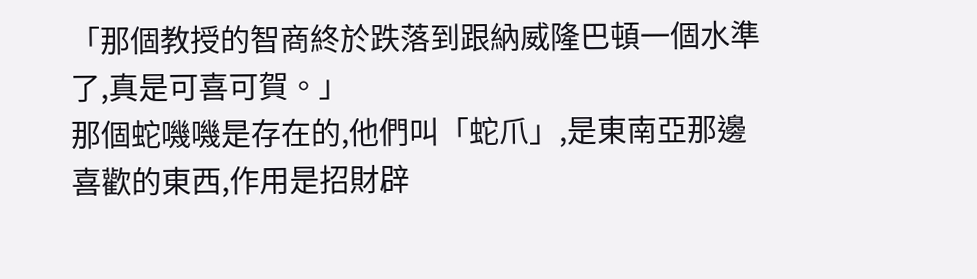「那個教授的智商終於跌落到跟納威隆巴頓一個水準了,真是可喜可賀。」
那個蛇嘰嘰是存在的,他們叫「蛇爪」,是東南亞那邊喜歡的東西,作用是招財辟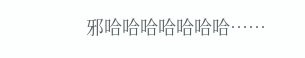邪哈哈哈哈哈哈哈……